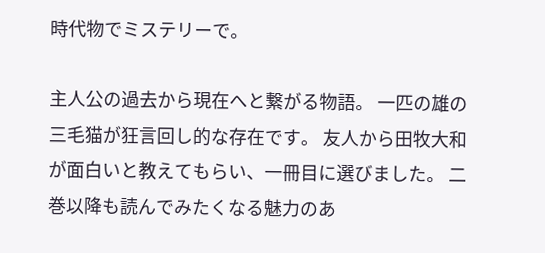時代物でミステリーで。

主人公の過去から現在へと繋がる物語。 一匹の雄の三毛猫が狂言回し的な存在です。 友人から田牧大和が面白いと教えてもらい、一冊目に選びました。 二巻以降も読んでみたくなる魅力のあ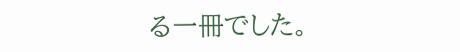る一冊でした。